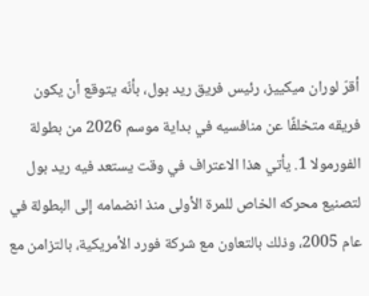أقرّ لوران ميكييز، رئيس فريق ريد بول، بأنّه يتوقع أن يكون فريقه متخلفًا عن منافسيه في بداية موسم 2026 من بطولة الفورمولا 1. يأتي هذا الاعتراف في وقت يستعد فيه ريد بول لتصنيع محركه الخاص للمرة الأولى منذ انضمامه إلى البطولة في عام 2005، وذلك بالتعاون مع شركة فورد الأمريكية، بالتزامن مع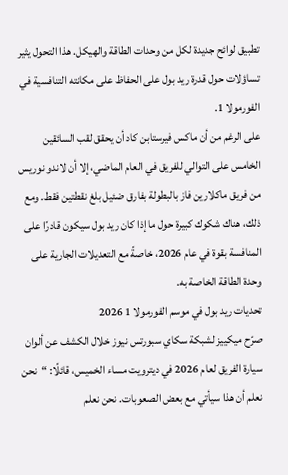تطبيق لوائح جديدة لكل من وحدات الطاقة والهيكل. هذا التحول يثير تساؤلات حول قدرة ريد بول على الحفاظ على مكانته التنافسية في الفورمولا 1.
على الرغم من أن ماكس فيرستابن كاد أن يحقق لقب السائقين الخامس على التوالي للفريق في العام الماضي، إلا أن لاندو نوريس من فريق ماكلارين فاز بالبطولة بفارق ضئيل بلغ نقطتين فقط. ومع ذلك، هناك شكوك كبيرة حول ما إذا كان ريد بول سيكون قادرًا على المنافسة بقوة في عام 2026، خاصةً مع التعديلات الجارية على وحدة الطاقة الخاصة به.
تحديات ريد بول في موسم الفورمولا 1 2026
صرّح ميكييز لشبكة سكاي سبورتس نيوز خلال الكشف عن ألوان سيارة الفريق لعام 2026 في ديترويت مساء الخميس، قائلًا: “نحن نعلم أن هذا سيأتي مع بعض الصعوبات. نحن نعلم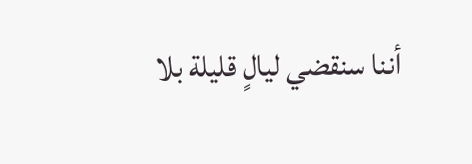أننا سنقضي ليالٍ قليلة بلا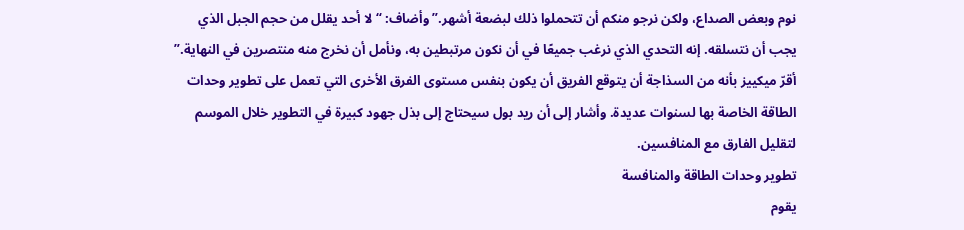نوم وبعض الصداع، ولكن نرجو منكم أن تتحملوا ذلك لبضعة أشهر.” وأضاف: “لا أحد يقلل من حجم الجبل الذي يجب أن نتسلقه. إنه التحدي الذي نرغب جميعًا في أن نكون مرتبطين به، ونأمل أن نخرج منه منتصرين في النهاية.”
أقرّ ميكييز بأنه من السذاجة أن يتوقع الفريق أن يكون بنفس مستوى الفرق الأخرى التي تعمل على تطوير وحدات الطاقة الخاصة بها لسنوات عديدة. وأشار إلى أن ريد بول سيحتاج إلى بذل جهود كبيرة في التطوير خلال الموسم لتقليل الفارق مع المنافسين.
تطوير وحدات الطاقة والمنافسة
يقوم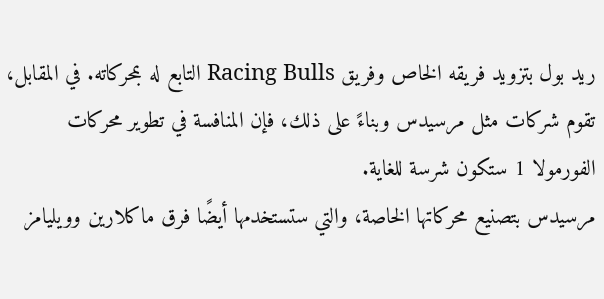ريد بول بتزويد فريقه الخاص وفريق Racing Bulls التابع له بمحركاته. في المقابل، تقوم شركات مثل مرسيدس وبناءً على ذلك، فإن المنافسة في تطوير محركات الفورمولا 1 ستكون شرسة للغاية.
مرسيدس بتصنيع محركاتها الخاصة، والتي ستستخدمها أيضًا فرق ماكلارين وويليامز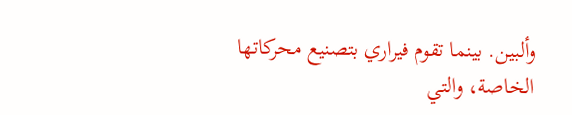وألبين. بينما تقوم فيراري بتصنيع محركاتها الخاصة، والتي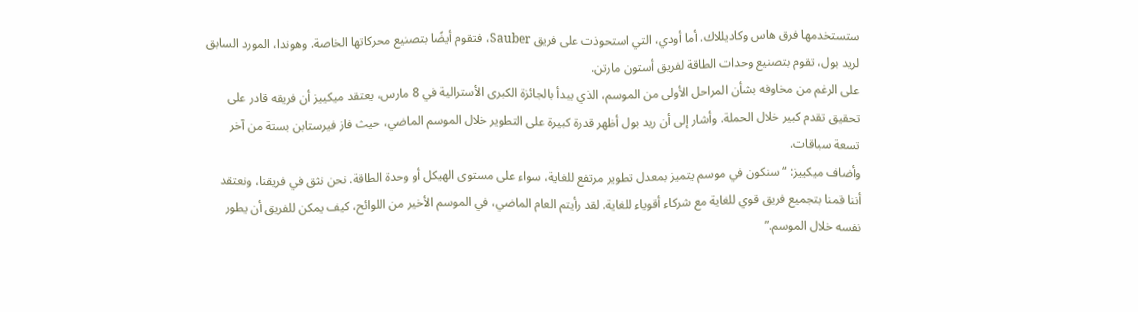ستستخدمها فرق هاس وكاديللاك. أما أودي، التي استحوذت على فريق Sauber، فتقوم أيضًا بتصنيع محركاتها الخاصة. وهوندا، المورد السابق لريد بول، تقوم بتصنيع وحدات الطاقة لفريق أستون مارتن.
على الرغم من مخاوفه بشأن المراحل الأولى من الموسم، الذي يبدأ بالجائزة الكبرى الأسترالية في 8 مارس، يعتقد ميكييز أن فريقه قادر على تحقيق تقدم كبير خلال الحملة. وأشار إلى أن ريد بول أظهر قدرة كبيرة على التطوير خلال الموسم الماضي، حيث فاز فيرستابن بستة من آخر تسعة سباقات.
وأضاف ميكييز: “سنكون في موسم يتميز بمعدل تطوير مرتفع للغاية، سواء على مستوى الهيكل أو وحدة الطاقة. نحن نثق في فريقنا، ونعتقد أننا قمنا بتجميع فريق قوي للغاية مع شركاء أقوياء للغاية. لقد رأيتم العام الماضي، في الموسم الأخير من اللوائح، كيف يمكن للفريق أن يطور نفسه خلال الموسم.”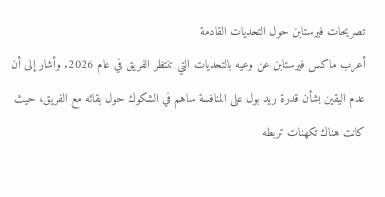تصريحات فيرستابن حول التحديات القادمة
أعرب ماكس فيرستابن عن وعيه بالتحديات التي تنتظر الفريق في عام 2026. وأشار إلى أن عدم اليقين بشأن قدرة ريد بول على المنافسة ساهم في الشكوك حول بقائه مع الفريق، حيث كانت هناك تكهنات تربطه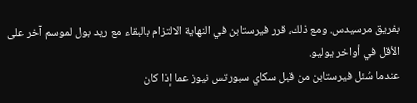بفريق مرسيدس. ومع ذلك، قرر فيرستابن في النهاية الالتزام بالبقاء مع ريد بول لموسم آخر على الأقل في أواخر يوليو.
عندما سُئل فيرستابن من قبل سكاي سبورتس نيوز عما إذا كان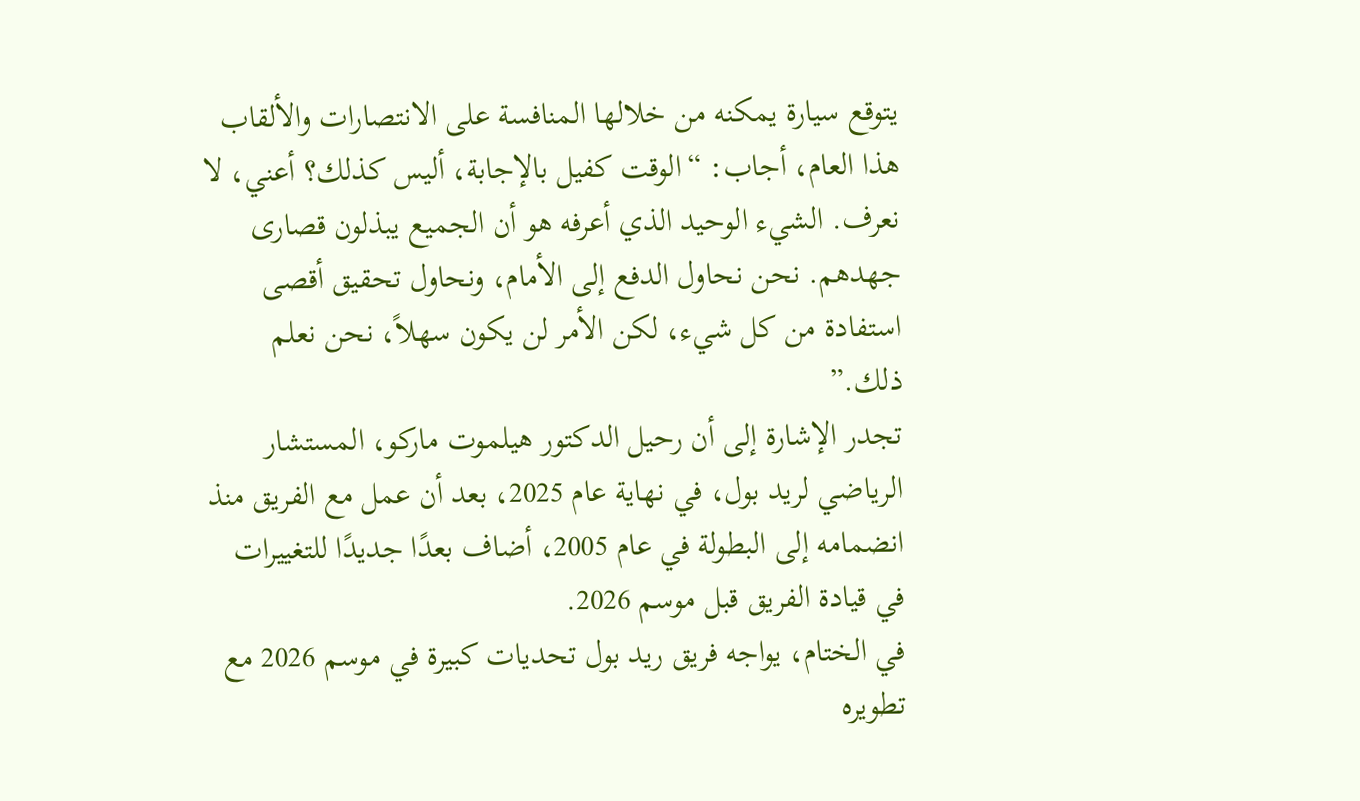يتوقع سيارة يمكنه من خلالها المنافسة على الانتصارات والألقاب هذا العام، أجاب: “الوقت كفيل بالإجابة، أليس كذلك؟ أعني، لا نعرف. الشيء الوحيد الذي أعرفه هو أن الجميع يبذلون قصارى جهدهم. نحن نحاول الدفع إلى الأمام، ونحاول تحقيق أقصى استفادة من كل شيء، لكن الأمر لن يكون سهلاً، نحن نعلم ذلك.”
تجدر الإشارة إلى أن رحيل الدكتور هيلموت ماركو، المستشار الرياضي لريد بول، في نهاية عام 2025، بعد أن عمل مع الفريق منذ انضمامه إلى البطولة في عام 2005، أضاف بعدًا جديدًا للتغييرات في قيادة الفريق قبل موسم 2026.
في الختام، يواجه فريق ريد بول تحديات كبيرة في موسم 2026 مع تطويره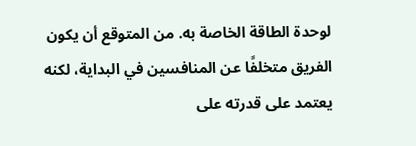لوحدة الطاقة الخاصة به. من المتوقع أن يكون الفريق متخلفًا عن المنافسين في البداية، لكنه يعتمد على قدرته على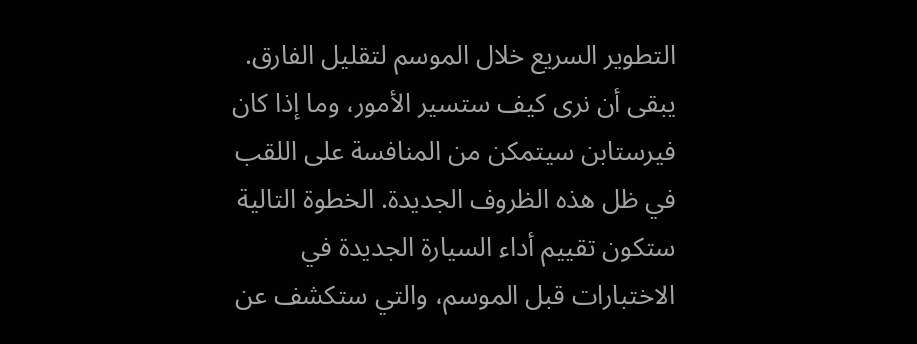التطوير السريع خلال الموسم لتقليل الفارق. يبقى أن نرى كيف ستسير الأمور، وما إذا كان فيرستابن سيتمكن من المنافسة على اللقب في ظل هذه الظروف الجديدة. الخطوة التالية ستكون تقييم أداء السيارة الجديدة في الاختبارات قبل الموسم، والتي ستكشف عن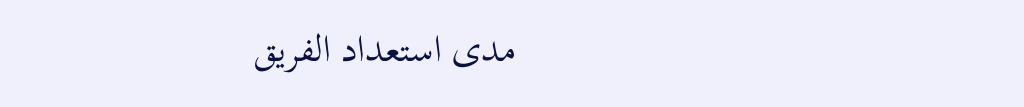مدى استعداد الفريق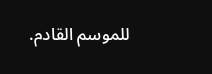للموسم القادم.